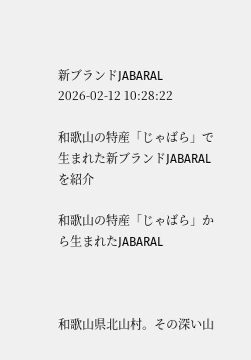新ブランドJABARAL
2026-02-12 10:28:22

和歌山の特産「じゃばら」で生まれた新ブランドJABARALを紹介

和歌山の特産「じゃばら」から生まれたJABARAL



和歌山県北山村。その深い山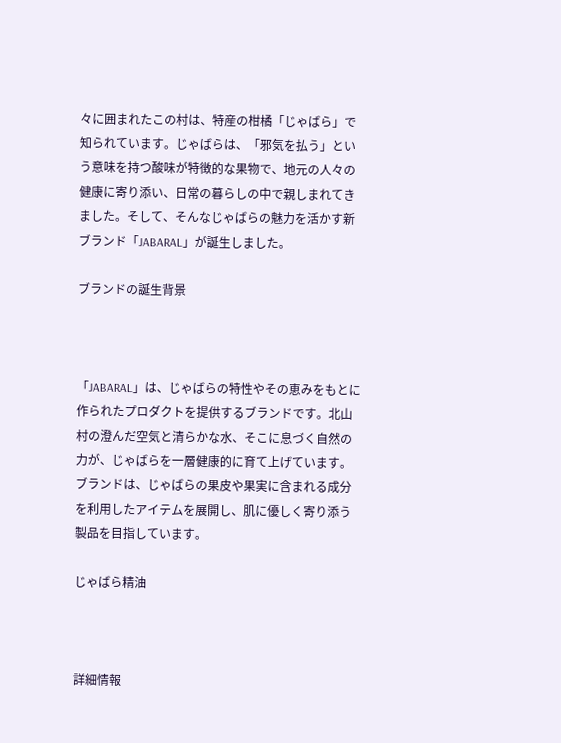々に囲まれたこの村は、特産の柑橘「じゃばら」で知られています。じゃばらは、「邪気を払う」という意味を持つ酸味が特徴的な果物で、地元の人々の健康に寄り添い、日常の暮らしの中で親しまれてきました。そして、そんなじゃばらの魅力を活かす新ブランド「JABARAL」が誕生しました。

ブランドの誕生背景



「JABARAL」は、じゃばらの特性やその恵みをもとに作られたプロダクトを提供するブランドです。北山村の澄んだ空気と清らかな水、そこに息づく自然の力が、じゃばらを一層健康的に育て上げています。ブランドは、じゃばらの果皮や果実に含まれる成分を利用したアイテムを展開し、肌に優しく寄り添う製品を目指しています。

じゃばら精油



詳細情報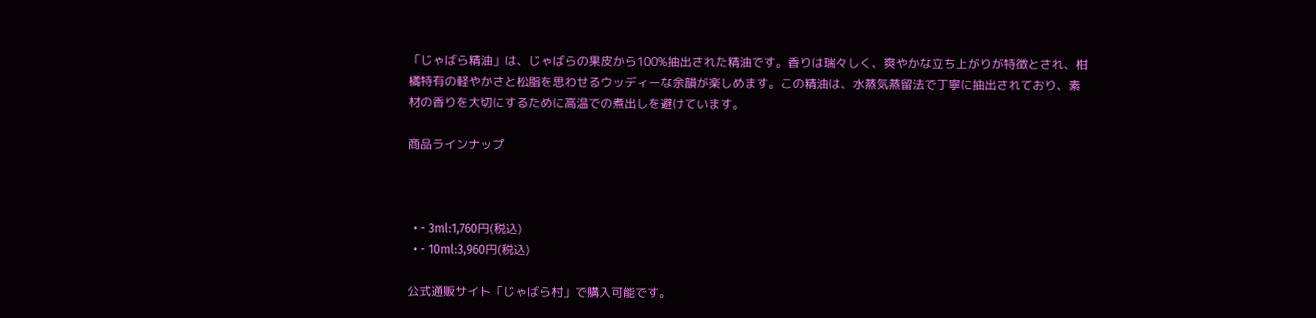「じゃばら精油」は、じゃばらの果皮から100%抽出された精油です。香りは瑞々しく、爽やかな立ち上がりが特徴とされ、柑橘特有の軽やかさと松脂を思わせるウッディーな余韻が楽しめます。この精油は、水蒸気蒸留法で丁寧に抽出されており、素材の香りを大切にするために高温での煮出しを避けています。

商品ラインナップ



  • - 3ml:1,760円(税込)
  • - 10ml:3,960円(税込)

公式通販サイト「じゃばら村」で購入可能です。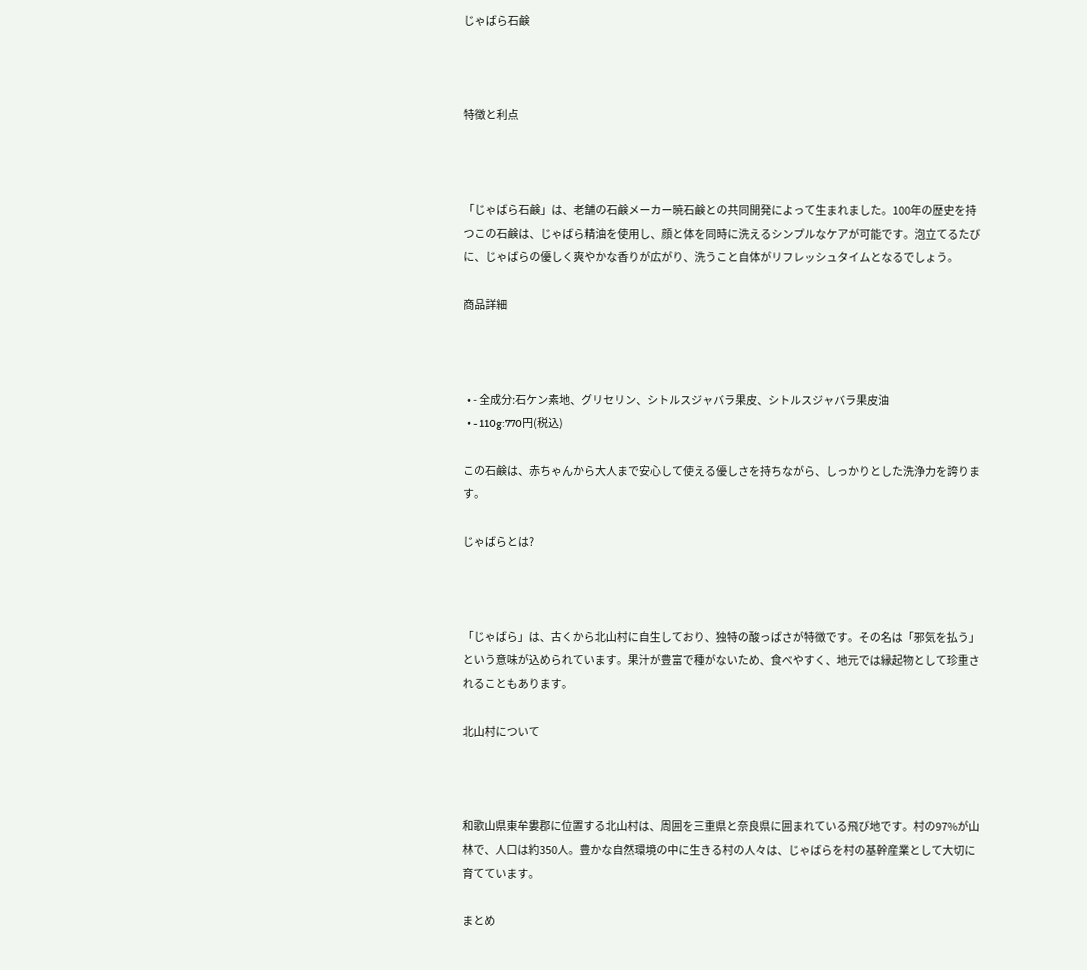じゃばら石鹸



特徴と利点



「じゃばら石鹸」は、老舗の石鹸メーカー暁石鹸との共同開発によって生まれました。100年の歴史を持つこの石鹸は、じゃばら精油を使用し、顔と体を同時に洗えるシンプルなケアが可能です。泡立てるたびに、じゃばらの優しく爽やかな香りが広がり、洗うこと自体がリフレッシュタイムとなるでしょう。

商品詳細



  • - 全成分:石ケン素地、グリセリン、シトルスジャバラ果皮、シトルスジャバラ果皮油
  • - 110g:770円(税込)

この石鹸は、赤ちゃんから大人まで安心して使える優しさを持ちながら、しっかりとした洗浄力を誇ります。

じゃばらとは?



「じゃばら」は、古くから北山村に自生しており、独特の酸っぱさが特徴です。その名は「邪気を払う」という意味が込められています。果汁が豊富で種がないため、食べやすく、地元では縁起物として珍重されることもあります。

北山村について



和歌山県東牟婁郡に位置する北山村は、周囲を三重県と奈良県に囲まれている飛び地です。村の97%が山林で、人口は約350人。豊かな自然環境の中に生きる村の人々は、じゃばらを村の基幹産業として大切に育てています。

まとめ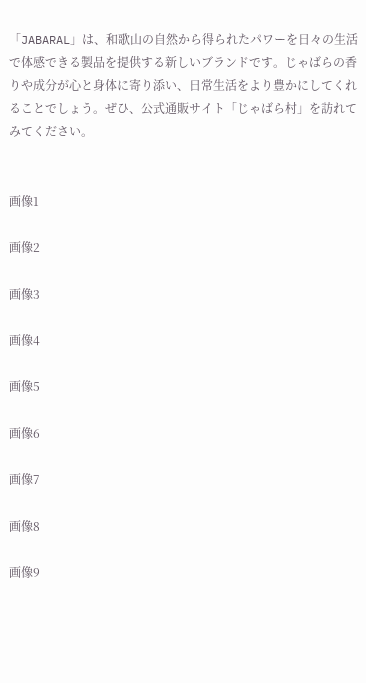「JABARAL」は、和歌山の自然から得られたパワーを日々の生活で体感できる製品を提供する新しいブランドです。じゃばらの香りや成分が心と身体に寄り添い、日常生活をより豊かにしてくれることでしょう。ぜひ、公式通販サイト「じゃばら村」を訪れてみてください。


画像1

画像2

画像3

画像4

画像5

画像6

画像7

画像8

画像9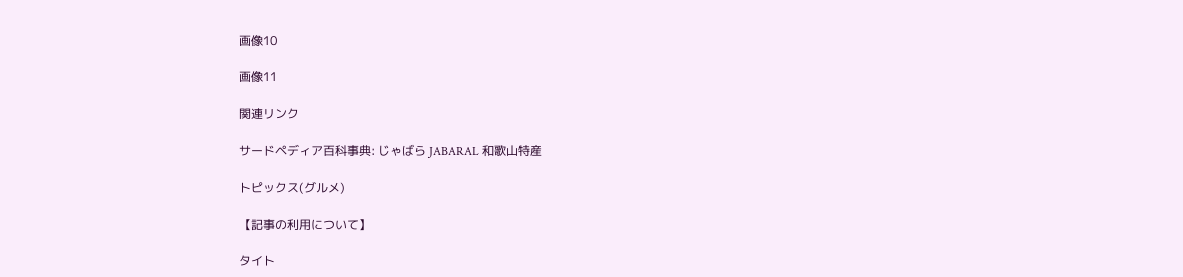画像10

画像11

関連リンク

サードペディア百科事典: じゃばら JABARAL 和歌山特産

トピックス(グルメ)

【記事の利用について】

タイト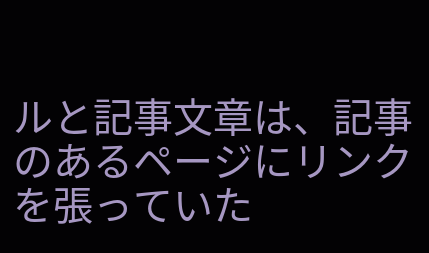ルと記事文章は、記事のあるページにリンクを張っていた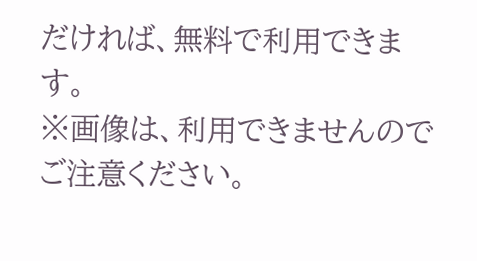だければ、無料で利用できます。
※画像は、利用できませんのでご注意ください。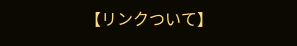【リンクついて】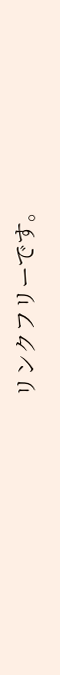リンクフリーです。